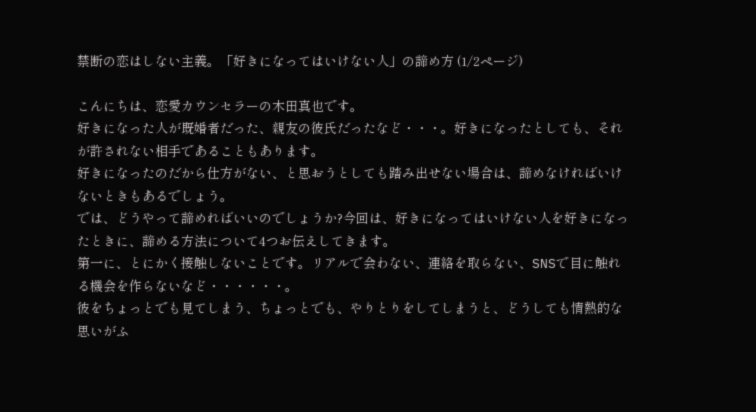禁断の恋はしない主義。「好きになってはいけない人」の諦め方 (1/2ページ)

こんにちは、恋愛カウンセラーの木田真也です。
好きになった人が既婚者だった、親友の彼氏だったなど・・・。好きになったとしても、それが許されない相手であることもあります。
好きになったのだから仕方がない、と思おうとしても踏み出せない場合は、諦めなければいけないときもあるでしょう。
では、どうやって諦めればいいのでしょうか?今回は、好きになってはいけない人を好きになったときに、諦める方法について4つお伝えしてきます。
第一に、とにかく接触しないことです。リアルで会わない、連絡を取らない、SNSで目に触れる機会を作らないなど・・・・・・。
彼をちょっとでも見てしまう、ちょっとでも、やりとりをしてしまうと、どうしても情熱的な思いがふ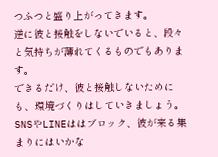つふつと盛り上がってきます。
逆に彼と接触をしないでいると、段々と気持ちが薄れてくるものでもあります。
できるだけ、彼と接触しないためにも、環境づくりはしていきましょう。
SNSやLINEははブロック、彼が来る集まりにはいかな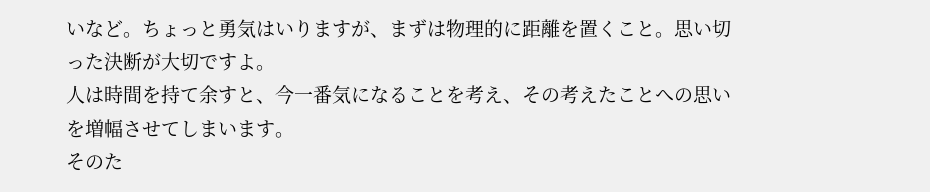いなど。ちょっと勇気はいりますが、まずは物理的に距離を置くこと。思い切った決断が大切ですよ。
人は時間を持て余すと、今一番気になることを考え、その考えたことへの思いを増幅させてしまいます。
そのた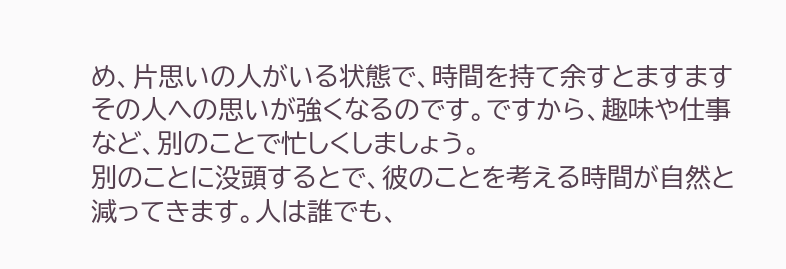め、片思いの人がいる状態で、時間を持て余すとますますその人への思いが強くなるのです。ですから、趣味や仕事など、別のことで忙しくしましょう。
別のことに没頭するとで、彼のことを考える時間が自然と減ってきます。人は誰でも、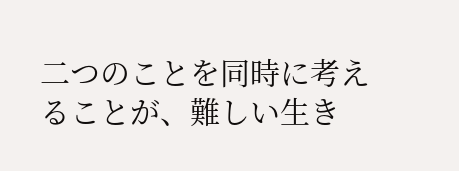二つのことを同時に考えることが、難しい生き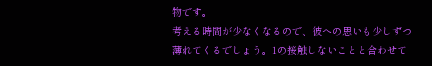物です。
考える時間が少なくなるので、彼への思いも少しずつ薄れてくるでしょう。1の接触しないことと合わせて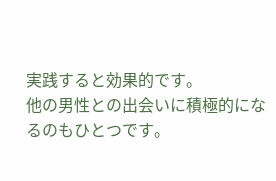実践すると効果的です。
他の男性との出会いに積極的になるのもひとつです。